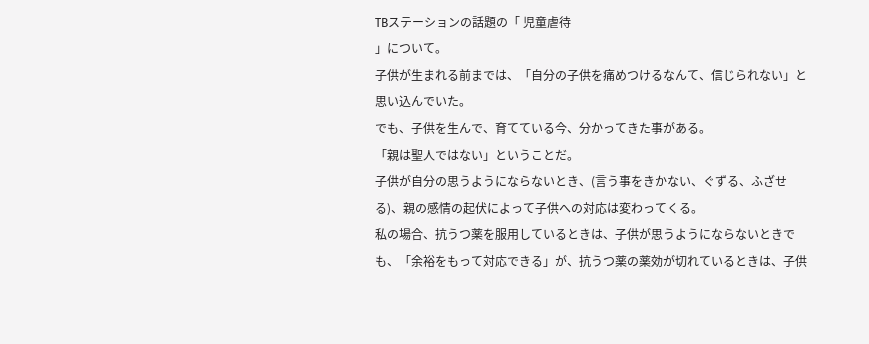TBステーションの話題の「 児童虐待
」について。
子供が生まれる前までは、「自分の子供を痛めつけるなんて、信じられない」と思い込んでいた。
でも、子供を生んで、育てている今、分かってきた事がある。
「親は聖人ではない」ということだ。
子供が自分の思うようにならないとき、(言う事をきかない、ぐずる、ふざせる)、親の感情の起伏によって子供への対応は変わってくる。
私の場合、抗うつ薬を服用しているときは、子供が思うようにならないときでも、「余裕をもって対応できる」が、抗うつ薬の薬効が切れているときは、子供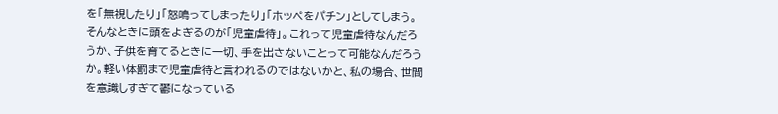を「無視したり」「怒鳴ってしまったり」「ホッペをパチン」としてしまう。
そんなときに頭をよぎるのが「児童虐待」。これって児童虐待なんだろうか、子供を育てるときに一切、手を出さないことって可能なんだろうか。軽い体罰まで児童虐待と言われるのではないかと、私の場合、世間を意識しすぎて鬱になっている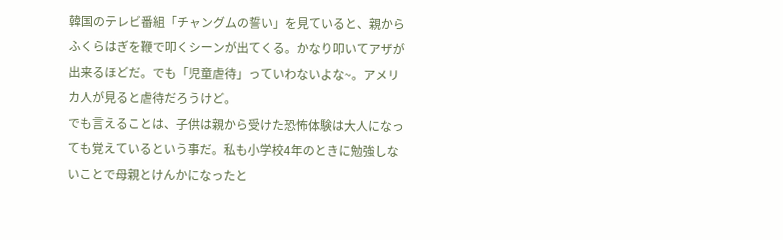韓国のテレビ番組「チャングムの誓い」を見ていると、親からふくらはぎを鞭で叩くシーンが出てくる。かなり叩いてアザが出来るほどだ。でも「児童虐待」っていわないよな~。アメリカ人が見ると虐待だろうけど。
でも言えることは、子供は親から受けた恐怖体験は大人になっても覚えているという事だ。私も小学校4年のときに勉強しないことで母親とけんかになったと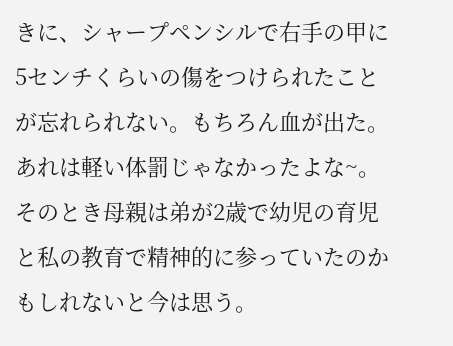きに、シャープペンシルで右手の甲に5センチくらいの傷をつけられたことが忘れられない。もちろん血が出た。あれは軽い体罰じゃなかったよな~。そのとき母親は弟が2歳で幼児の育児と私の教育で精神的に参っていたのかもしれないと今は思う。